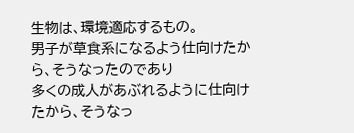生物は、環境適応するもの。
男子が草食系になるよう仕向けたから、そうなったのであり
多くの成人があぶれるように仕向けたから、そうなっ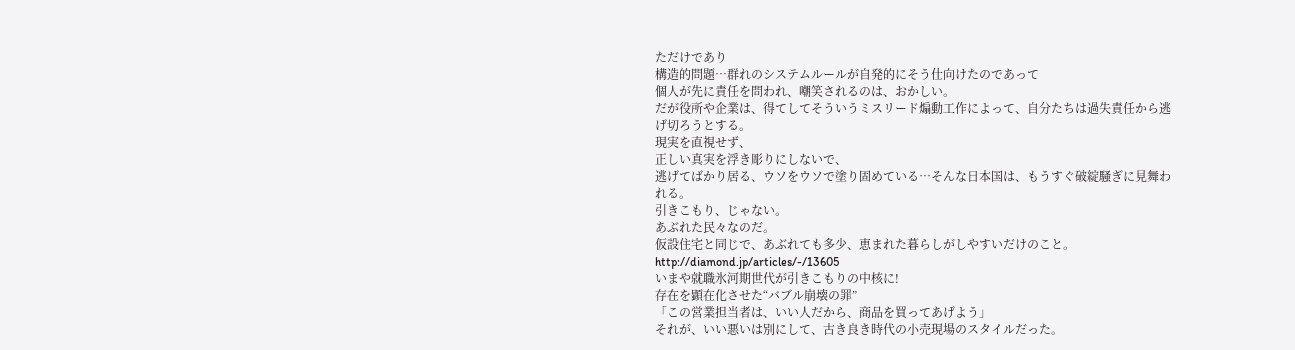ただけであり
構造的問題…群れのシステムルールが自発的にそう仕向けたのであって
個人が先に責任を問われ、嘲笑されるのは、おかしい。
だが役所や企業は、得てしてそういうミスリード煽動工作によって、自分たちは過失責任から逃げ切ろうとする。
現実を直視せず、
正しい真実を浮き彫りにしないで、
逃げてばかり居る、ウソをウソで塗り固めている…そんな日本国は、もうすぐ破綻騒ぎに見舞われる。
引きこもり、じゃない。
あぶれた民々なのだ。
仮設住宅と同じで、あぶれても多少、恵まれた暮らしがしやすいだけのこと。
http://diamond.jp/articles/-/13605
いまや就職氷河期世代が引きこもりの中核に!
存在を顕在化させた“バブル崩壊の罪”
「この営業担当者は、いい人だから、商品を買ってあげよう」
それが、いい悪いは別にして、古き良き時代の小売現場のスタイルだった。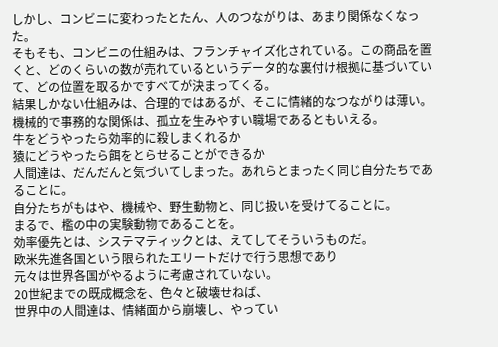しかし、コンビニに変わったとたん、人のつながりは、あまり関係なくなった。
そもそも、コンビニの仕組みは、フランチャイズ化されている。この商品を置くと、どのくらいの数が売れているというデータ的な裏付け根拠に基づいていて、どの位置を取るかですべてが決まってくる。
結果しかない仕組みは、合理的ではあるが、そこに情緒的なつながりは薄い。機械的で事務的な関係は、孤立を生みやすい職場であるともいえる。
牛をどうやったら効率的に殺しまくれるか
猿にどうやったら餌をとらせることができるか
人間達は、だんだんと気づいてしまった。あれらとまったく同じ自分たちであることに。
自分たちがもはや、機械や、野生動物と、同じ扱いを受けてることに。
まるで、檻の中の実験動物であることを。
効率優先とは、システマティックとは、えてしてそういうものだ。
欧米先進各国という限られたエリートだけで行う思想であり
元々は世界各国がやるように考慮されていない。
20世紀までの既成概念を、色々と破壊せねば、
世界中の人間達は、情緒面から崩壊し、やってい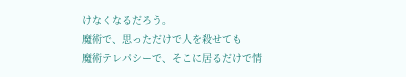けなくなるだろう。
魔術で、思っただけで人を殺せても
魔術テレパシーで、そこに居るだけで情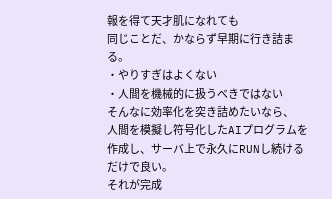報を得て天才肌になれても
同じことだ、かならず早期に行き詰まる。
・やりすぎはよくない
・人間を機械的に扱うべきではない
そんなに効率化を突き詰めたいなら、
人間を模擬し符号化したAIプログラムを作成し、サーバ上で永久にRUNし続けるだけで良い。
それが完成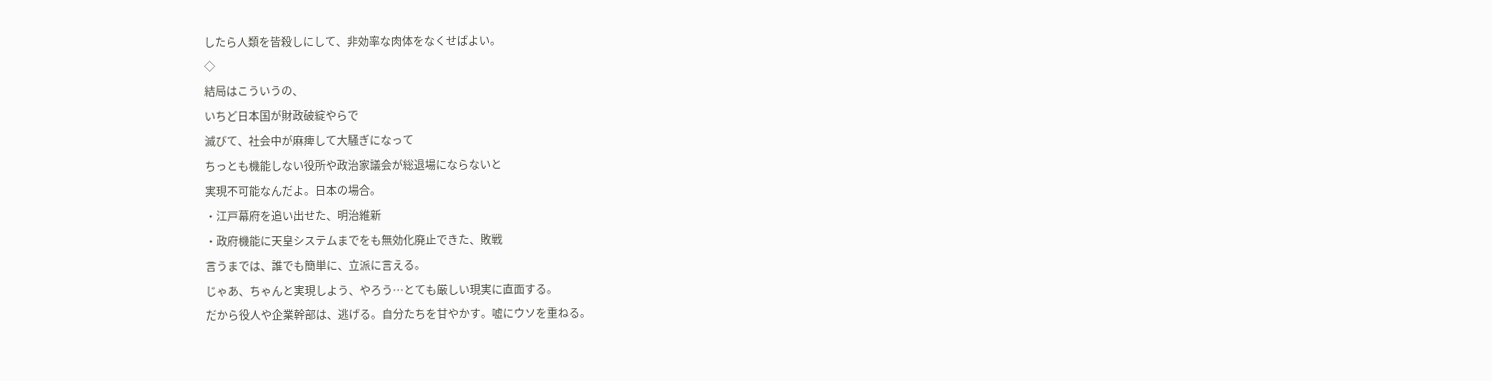したら人類を皆殺しにして、非効率な肉体をなくせばよい。
◇
結局はこういうの、
いちど日本国が財政破綻やらで
滅びて、社会中が麻痺して大騒ぎになって
ちっとも機能しない役所や政治家議会が総退場にならないと
実現不可能なんだよ。日本の場合。
・江戸幕府を追い出せた、明治維新
・政府機能に天皇システムまでをも無効化廃止できた、敗戦
言うまでは、誰でも簡単に、立派に言える。
じゃあ、ちゃんと実現しよう、やろう…とても厳しい現実に直面する。
だから役人や企業幹部は、逃げる。自分たちを甘やかす。嘘にウソを重ねる。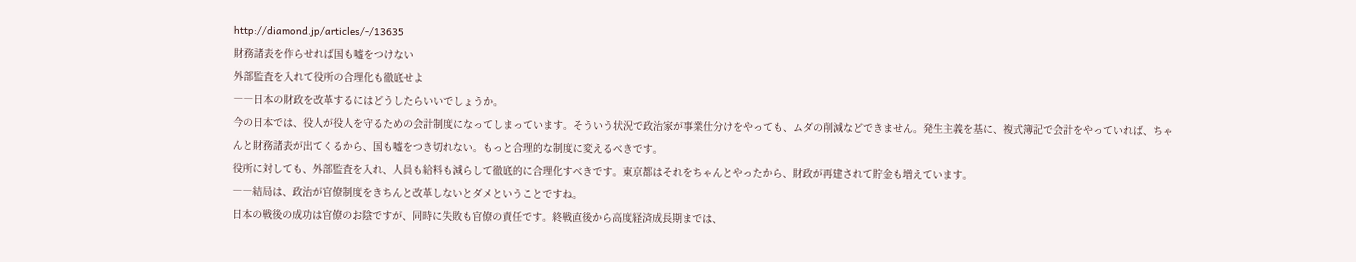http://diamond.jp/articles/-/13635
財務諸表を作らせれば国も嘘をつけない
外部監査を入れて役所の合理化も徹底せよ
――日本の財政を改革するにはどうしたらいいでしょうか。
今の日本では、役人が役人を守るための会計制度になってしまっています。そういう状況で政治家が事業仕分けをやっても、ムダの削減などできません。発生主義を基に、複式簿記で会計をやっていれば、ちゃんと財務諸表が出てくるから、国も嘘をつき切れない。もっと合理的な制度に変えるべきです。
役所に対しても、外部監査を入れ、人員も給料も減らして徹底的に合理化すべきです。東京都はそれをちゃんとやったから、財政が再建されて貯金も増えています。
――結局は、政治が官僚制度をきちんと改革しないとダメということですね。
日本の戦後の成功は官僚のお陰ですが、同時に失敗も官僚の責任です。終戦直後から高度経済成長期までは、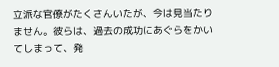立派な官僚がたくさんいたが、今は見当たりません。彼らは、過去の成功にあぐらをかいてしまって、発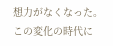想力がなくなった。この変化の時代に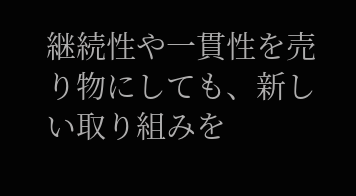継続性や一貫性を売り物にしても、新しい取り組みを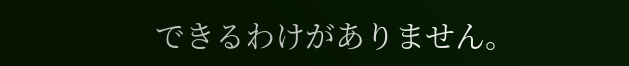できるわけがありません。